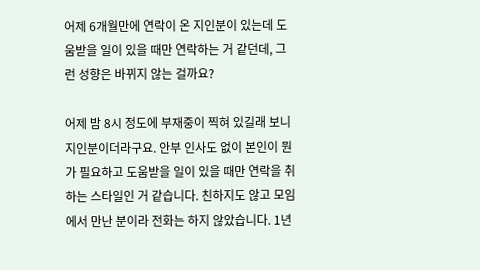어제 6개월만에 연락이 온 지인분이 있는데 도움받을 일이 있을 때만 연락하는 거 같던데, 그런 성향은 바뀌지 않는 걸까요?

어제 밤 8시 정도에 부재중이 찍혀 있길래 보니 지인분이더라구요. 안부 인사도 없이 본인이 뭔가 필요하고 도움받을 일이 있을 때만 연락을 취하는 스타일인 거 같습니다. 친하지도 않고 모임에서 만난 분이라 전화는 하지 않았습니다. 1년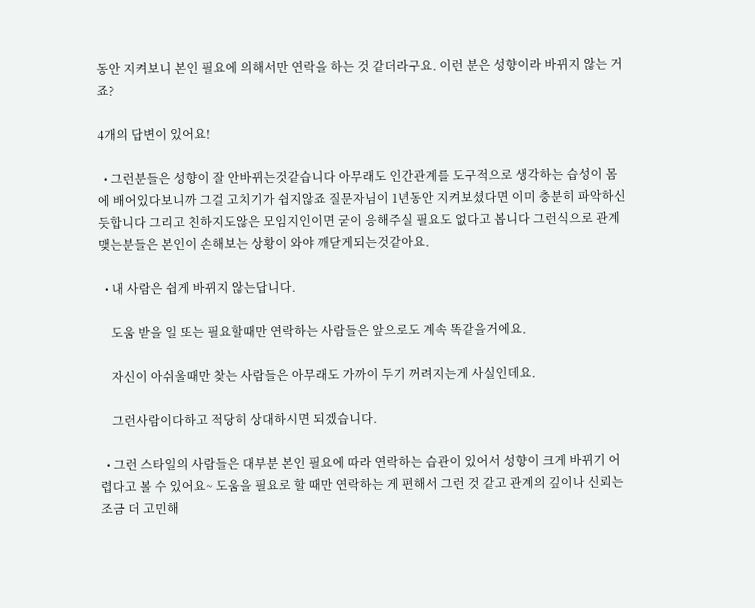동안 지켜보니 본인 필요에 의해서만 연락을 하는 것 같더라구요. 이런 분은 성향이라 바뀌지 않는 거죠?

4개의 답변이 있어요!

  • 그런분들은 성향이 잘 안바뀌는것같습니다 아무래도 인간관계를 도구적으로 생각하는 습성이 몸에 배어있다보니까 그걸 고치기가 쉽지않죠 질문자님이 1년동안 지켜보셨다면 이미 충분히 파악하신듯합니다 그리고 친하지도않은 모임지인이면 굳이 응해주실 필요도 없다고 봅니다 그런식으로 관계맺는분들은 본인이 손해보는 상황이 와야 깨닫게되는것같아요.

  • 내 사람은 쉽게 바뀌지 않는답니다.

    도움 받을 일 또는 필요할때만 연락하는 사람들은 앞으로도 계속 똑같을거에요.

    자신이 아쉬울때만 찾는 사람들은 아무래도 가까이 두기 꺼려지는게 사실인데요.

    그런사람이다하고 적당히 상대하시면 되겠습니다.

  • 그런 스타일의 사람들은 대부분 본인 필요에 따라 연락하는 습관이 있어서 성향이 크게 바뀌기 어렵다고 볼 수 있어요~ 도움을 필요로 할 때만 연락하는 게 편해서 그런 것 같고 관계의 깊이나 신뢰는 조금 더 고민해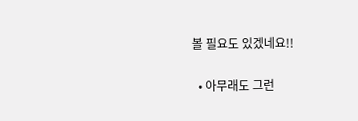볼 필요도 있겠네요!!

  • 아무래도 그런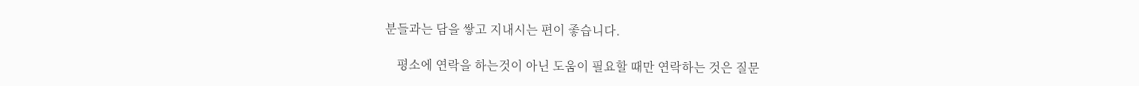분들과는 담을 쌓고 지내시는 편이 좋습니다.

    평소에 연락을 하는것이 아닌 도움이 필요할 때만 연락하는 것은 질문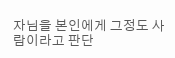자님을 본인에게 그정도 사람이라고 판단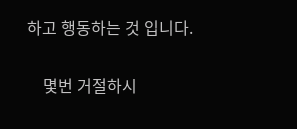하고 행동하는 것 입니다.

    몇번 거절하시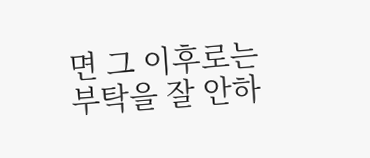면 그 이후로는 부탁을 잘 안하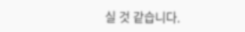실 것 같습니다.